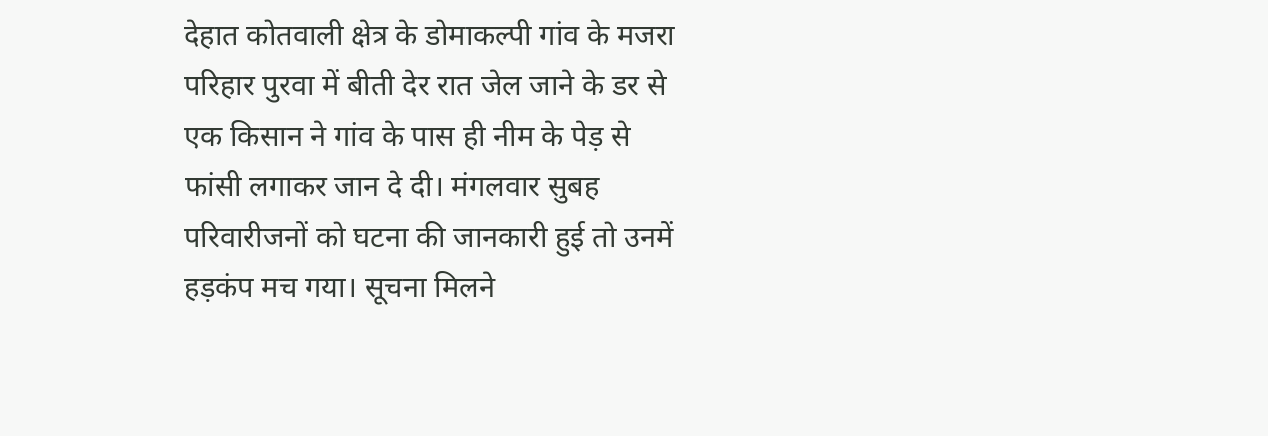देहात कोतवाली क्षेत्र के डोमाकल्पी गांव के मजरा परिहार पुरवा में बीती देर रात जेल जाने के डर से एक किसान ने गांव के पास ही नीम के पेड़ से फांसी लगाकर जान दे दी। मंगलवार सुबह परिवारीजनों को घटना की जानकारी हुई तो उनमें हड़कंप मच गया। सूचना मिलने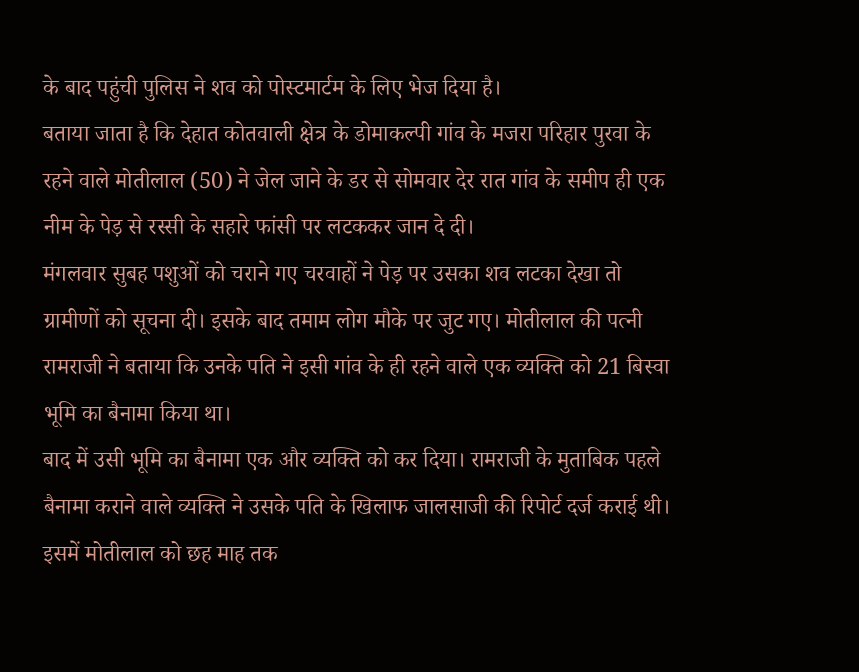के बाद पहुंची पुलिस ने शव को पोस्टमार्टम के लिए भेज दिया है।
बताया जाता है कि देहात कोतवाली क्षेत्र के डोमाकल्पी गांव के मजरा परिहार पुरवा के रहने वाले मोतीलाल (50) ने जेल जाने के डर से सोमवार देर रात गांव के समीप ही एक नीम के पेड़ से रस्सी के सहारे फांसी पर लटककर जान दे दी।
मंगलवार सुबह पशुओं को चराने गए चरवाहों ने पेड़ पर उसका शव लटका देखा तो ग्रामीणों को सूचना दी। इसके बाद तमाम लोग मौके पर जुट गए। मोतीलाल की पत्नी रामराजी ने बताया कि उनके पति ने इसी गांव के ही रहने वाले एक व्यक्ति को 21 बिस्वा भूमि का बैनामा किया था।
बाद में उसी भूमि का बैनामा एक और व्यक्ति को कर दिया। रामराजी के मुताबिक पहले बैनामा कराने वाले व्यक्ति ने उसके पति के खिलाफ जालसाजी की रिपोर्ट दर्ज कराई थी। इसमें मोतीलाल को छह माह तक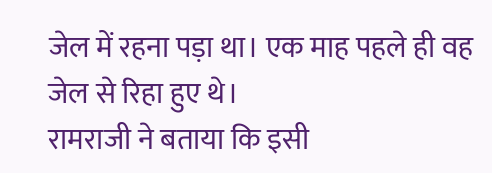जेल में रहना पड़ा था। एक माह पहले ही वह जेल से रिहा हुए थे।
रामराजी ने बताया कि इसी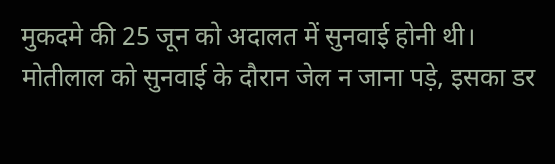मुकदमे की 25 जून को अदालत में सुनवाई होनी थी। मोतीलाल को सुनवाई के दौरान जेल न जाना पड़े, इसका डर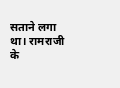सताने लगा था। रामराजी के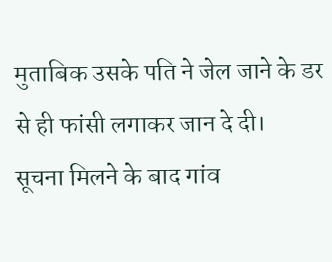मुताबिक उसके पति ने जेल जाने के डर से ही फांसी लगाकर जान दे दी।
सूचना मिलने के बाद गांव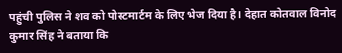पहुंची पुलिस ने शव को पोस्टमार्टम के लिए भेज दिया है। देहात कोतवाल विनोद कुमार सिंह ने बताया कि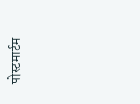पोस्टमार्टम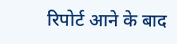रिपोर्ट आने के बाद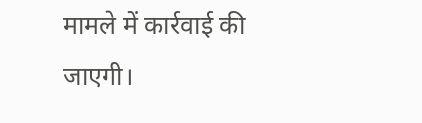मामले में कार्रवाई की जाएगी।